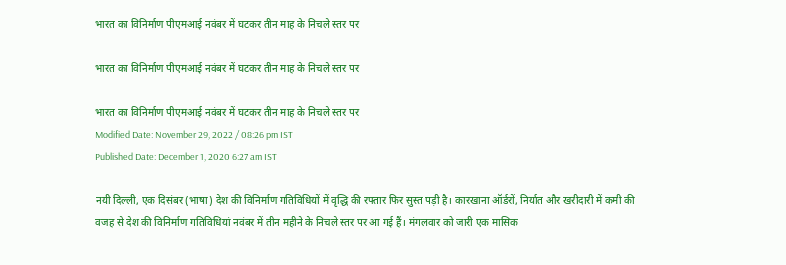भारत का विनिर्माण पीएमआई नवंबर में घटकर तीन माह के निचले स्तर पर

भारत का विनिर्माण पीएमआई नवंबर में घटकर तीन माह के निचले स्तर पर

भारत का विनिर्माण पीएमआई नवंबर में घटकर तीन माह के निचले स्तर पर
Modified Date: November 29, 2022 / 08:26 pm IST
Published Date: December 1, 2020 6:27 am IST

नयी दिल्ली, एक दिसंबर (भाषा) देश की विनिर्माण गतिविधियों में वृद्धि की रफ्तार फिर सुस्त पड़ी है। कारखाना ऑर्डरों, निर्यात और खरीदारी में कमी की वजह से देश की विनिर्माण गतिविधियां नवंबर में तीन महीने के निचले स्तर पर आ गई हैं। मंगलवार को जारी एक मासिक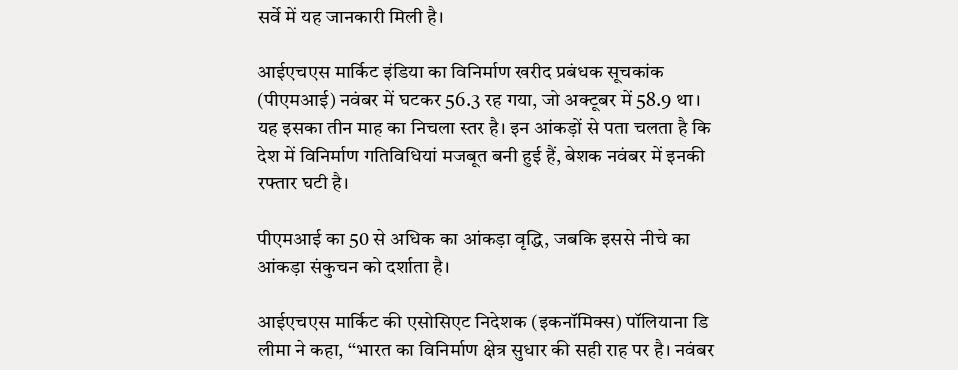सर्वे में यह जानकारी मिली है।

आईएचएस मार्किट इंडिया का विनिर्माण खरीद प्रबंधक सूचकांक (पीएमआई) नवंबर में घटकर 56.3 रह गया, जो अक्टूबर में 58.9 था। यह इसका तीन माह का निचला स्तर है। इन आंकड़ों से पता चलता है कि देश में विनिर्माण गतिविधियां मजबूत बनी हुई हैं, बेशक नवंबर में इनकी रफ्तार घटी है।

पीएमआई का 50 से अधिक का आंकड़ा वृद्धि, जबकि इससे नीचे का आंकड़ा संकुचन को दर्शाता है।

आईएचएस मार्किट की एसोसिएट निदेशक (इकनॉमिक्स) पॉलियाना डि लीमा ने कहा, ‘‘भारत का विनिर्माण क्षेत्र सुधार की सही राह पर है। नवंबर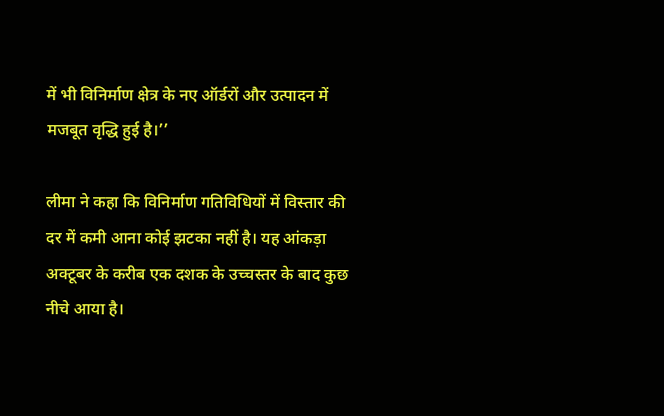में भी विनिर्माण क्षेत्र के नए ऑर्डरों और उत्पादन में मजबूत वृद्धि हुई है।’’

लीमा ने कहा कि विनिर्माण गतिविधियों में विस्तार की दर में कमी आना कोई झटका नहीं है। यह आंकड़ा अक्टूबर के करीब एक दशक के उच्चस्तर के बाद कुछ नीचे आया है।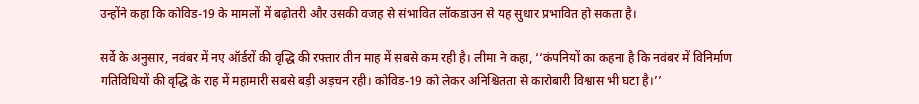उन्होंने कहा कि कोविड-19 के मामलों में बढ़ोतरी और उसकी वजह से संभावित लॉकडाउन से यह सुधार प्रभावित हो सकता है।

सर्वे के अनुसार, नवंबर में नए ऑर्डरों की वृद्धि की रफ्तार तीन माह में सबसे कम रही है। लीमा ने कहा, ‘‘कंपनियों का कहना है कि नवंबर में विनिर्माण गतिविधियों की वृद्धि के राह में महामारी सबसे बड़ी अड़चन रही। कोविड-19 को लेकर अनिश्चितता से कारोबारी विश्वास भी घटा है।’’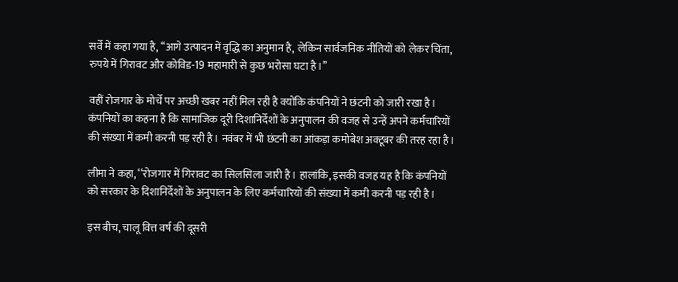सर्वे में कहा गया है, ‘‘आगे उत्पादन में वृद्धि का अनुमान है, लेकिन सार्वजनिक नीतियों को लेकर चिंता, रुपये में गिरावट और कोविड-19 महामारी से कुछ भरोसा घटा है।’’

वहीं रोजगार के मोर्चे पर अच्छी खबर नहीं मिल रही है क्योंकि कंपनियों ने छंटनी को जारी रखा है। कंपनियों का कहना है कि सामाजिक दूरी दिशानिर्देशों के अनुपालन की वजह से उन्हें अपने कर्मचारियों की संख्या में कमी करनी पड़ रही है। नवंबर में भी छंटनी का आंकड़ा कमोबेश अक्टूबर की तरह रहा है।

लीमा ने कहा, ‘‘रोजगार में गिरावट का सिलसिला जारी है। हालांकि, इसकी वजह यह है कि कंपनियों को सरकार के दिशानिर्देशों के अनुपालन के लिए कर्मचारियों की संख्या में कमी करनी पड़ रही है।

इस बीच, चालू वित्त वर्ष की दूसरी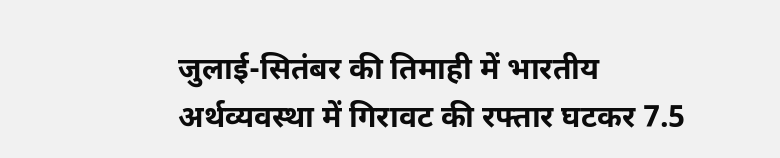जुलाई-सितंबर की तिमाही में भारतीय अर्थव्यवस्था में गिरावट की रफ्तार घटकर 7.5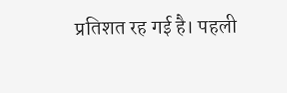प्रतिशत रह गई है। पहली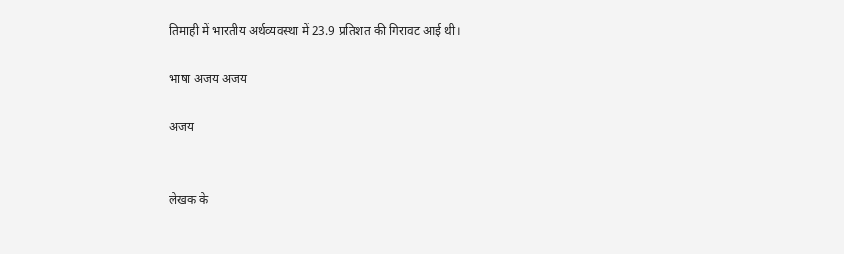तिमाही में भारतीय अर्थव्यवस्था में 23.9 प्रतिशत की गिरावट आई थी।

भाषा अजय अजय

अजय


लेखक के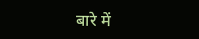बारे में